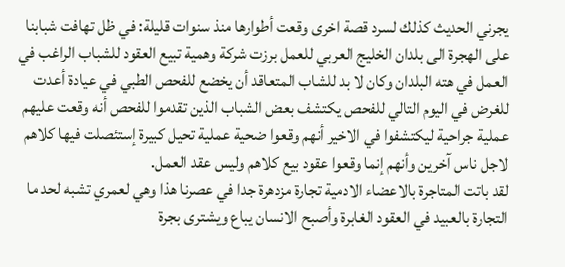يجرني الحديث كذلك لسرد قصة اخرى وقعت أطوارها منذ سنوات قليلة: في ظل تهافت شبابنا على الهجرة الى بلدان الخليج العربي للعمل برزت شركة وهمية تبيع العقود للشباب الراغب في العمل في هته البلدان وكان لا بد للشاب المتعاقد أن يخضع للفحص الطبي في عيادة أعدت للغرض في اليوم التالي للفحص يكتشف بعض الشباب الذين تقدموا للفحص أنه وقعت عليهم عملية جراحية ليكتشفوا في الاخير أنهم وقعوا ضحية عملية تحيل كبيرة إستئصلت فيها كلاهم لاجل ناس آخرين وأنهم إنما وقعوا عقود بيع كلاهم وليس عقد العمل.
لقد باتت المتاجرة بالاعضاء الادمية تجارة مزدهرة جدا في عصرنا هذا وهي لعمري تشبه لحد ما التجارة بالعبيد في العقود الغابرة وأصبح الانسان يباع ويشترى بجرة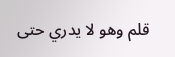قلم وهو لا يدري حتى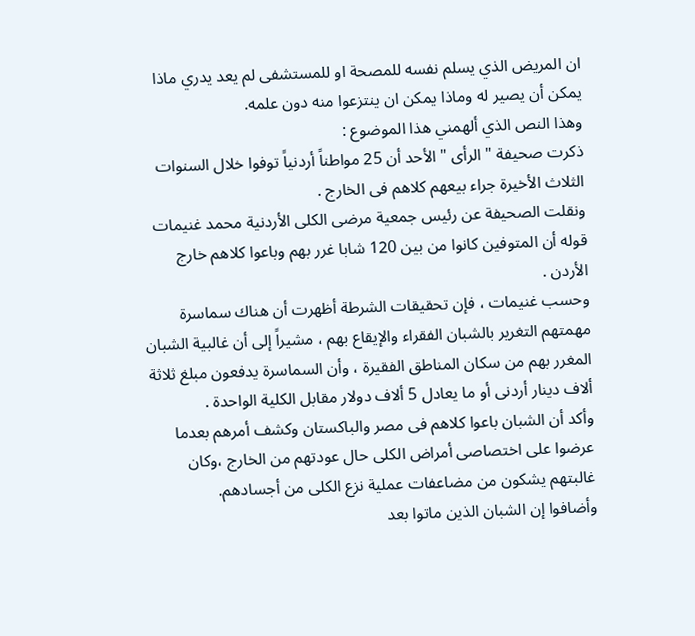ان المريض الذي يسلم نفسه للمصحة او للمستشفى لم يعد يدري ماذا يمكن أن يصير له وماذا يمكن ان ينتزعوا منه دون علمه.
وهذا النص الذي ألهمني هذا الموضوع :
ذكرت صحيفة " الرأى " الأحد أن 25 مواطناً أردنياً توفوا خلال السنوات الثلاث الأخيرة جراء بيعهم كلاهم فى الخارج .
ونقلت الصحيفة عن رئيس جمعية مرضى الكلى الأردنية محمد غنيمات قوله أن المتوفين كانوا من بين 120 شابا غرر بهم وباعوا كلاهم خارج الأردن .
وحسب غنيمات ، فإن تحقيقات الشرطة أظهرت أن هناك سماسرة مهمتهم التغرير بالشبان الفقراء والإيقاع بهم ، مشيراً إلى أن غالبية الشبان المغرر بهم من سكان المناطق الفقيرة ، وأن السماسرة يدفعون مبلغ ثلاثة ألاف دينار أردنى أو ما يعادل 5 ألاف دولار مقابل الكلية الواحدة .
وأكد أن الشبان باعوا كلاهم فى مصر والباكستان وكشف أمرهم بعدما عرضوا على اختصاصى أمراض الكلى حال عودتهم من الخارج ،وكان غالبتهم يشكون من مضاعفات عملية نزع الكلى من أجسادهم.
وأضافوا إن الشبان الذين ماتوا بعد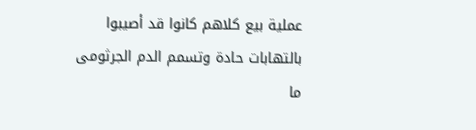عملية بيع كلاهم كانوا قد أصيبوا بالتهابات حادة وتسمم الدم الجرثومى ما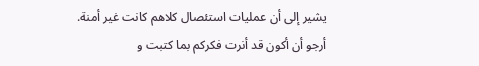يشير إلى أن عمليات استئصال كلاهم كانت غير أمنة.
أرجو أن أكون قد أنرت فكركم بما كتبت و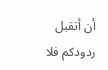أن أتقبل ردودكم فلا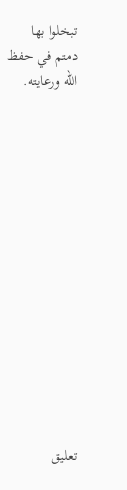تبخلوا بها
دمتم في حفظ الله ورعايته.














تعليق